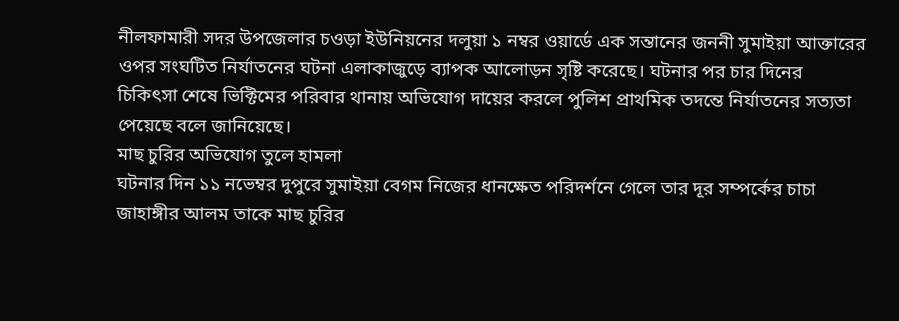নীলফামারী সদর উপজেলার চওড়া ইউনিয়নের দলুয়া ১ নম্বর ওয়ার্ডে এক সন্তানের জননী সুমাইয়া আক্তারের ওপর সংঘটিত নির্যাতনের ঘটনা এলাকাজুড়ে ব্যাপক আলোড়ন সৃষ্টি করেছে। ঘটনার পর চার দিনের চিকিৎসা শেষে ভিক্টিমের পরিবার থানায় অভিযোগ দায়ের করলে পুলিশ প্রাথমিক তদন্তে নির্যাতনের সত্যতা পেয়েছে বলে জানিয়েছে।
মাছ চুরির অভিযোগ তুলে হামলা
ঘটনার দিন ১১ নভেম্বর দুপুরে সুমাইয়া বেগম নিজের ধানক্ষেত পরিদর্শনে গেলে তার দূর সম্পর্কের চাচা জাহাঙ্গীর আলম তাকে মাছ চুরির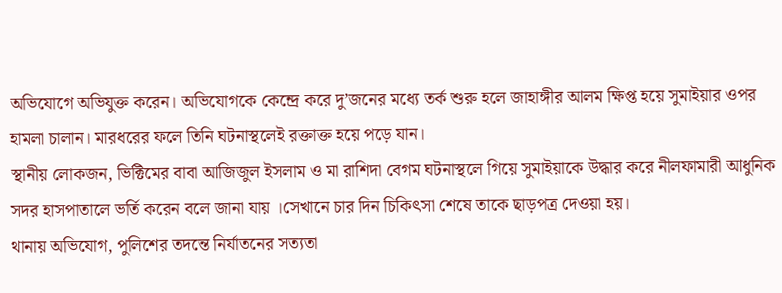অভিযোগে অভিযুক্ত করেন। অভিযোগকে কেন্দ্রে করে দু’জনের মধ্যে তর্ক শুরু হলে জাহাঙ্গীর আলম ক্ষিপ্ত হয়ে সুমাইয়ার ওপর হামলা চালান। মারধরের ফলে তিনি ঘটনাস্থলেই রক্তাক্ত হয়ে পড়ে যান।
স্থানীয় লোকজন, ভিক্টিমের বাবা আজিজুল ইসলাম ও মা রাশিদা বেগম ঘটনাস্থলে গিয়ে সুমাইয়াকে উদ্ধার করে নীলফামারী আধুনিক সদর হাসপাতালে ভর্তি করেন বলে জানা যায় ।সেখানে চার দিন চিকিৎসা শেষে তাকে ছাড়পত্র দেওয়া হয়।
থানায় অভিযোগ, পুলিশের তদন্তে নির্যাতনের সত্যতা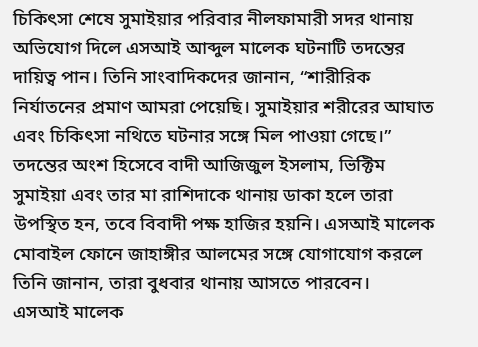চিকিৎসা শেষে সুমাইয়ার পরিবার নীলফামারী সদর থানায় অভিযোগ দিলে এসআই আব্দুল মালেক ঘটনাটি তদন্তের দায়িত্ব পান। তিনি সাংবাদিকদের জানান, “শারীরিক নির্যাতনের প্রমাণ আমরা পেয়েছি। সুমাইয়ার শরীরের আঘাত এবং চিকিৎসা নথিতে ঘটনার সঙ্গে মিল পাওয়া গেছে।”
তদন্তের অংশ হিসেবে বাদী আজিজুল ইসলাম, ভিক্টিম সুমাইয়া এবং তার মা রাশিদাকে থানায় ডাকা হলে তারা উপস্থিত হন, তবে বিবাদী পক্ষ হাজির হয়নি। এসআই মালেক মোবাইল ফোনে জাহাঙ্গীর আলমের সঙ্গে যোগাযোগ করলে তিনি জানান, তারা বুধবার থানায় আসতে পারবেন।
এসআই মালেক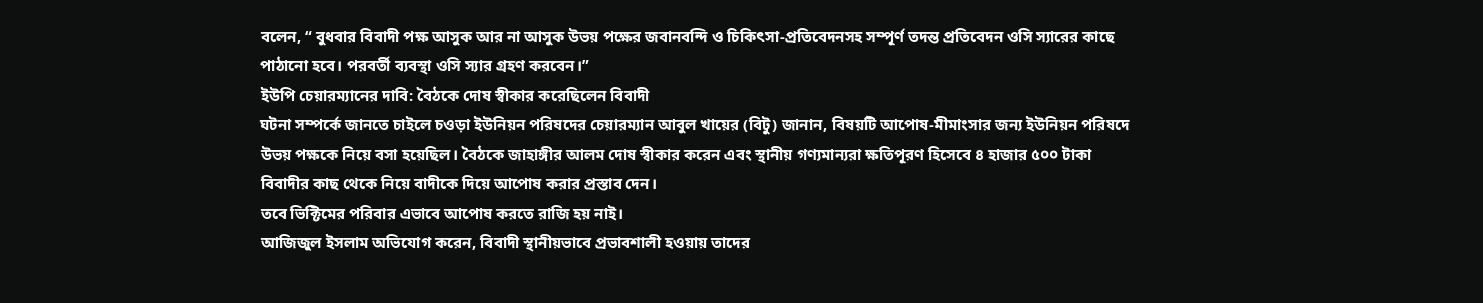বলেন, “ বুধবার বিবাদী পক্ষ আসুক আর না আসুক উভয় পক্ষের জবানবন্দি ও চিকিৎসা-প্রতিবেদনসহ সম্পূর্ণ তদন্ত প্রতিবেদন ওসি স্যারের কাছে পাঠানো হবে। পরবর্তী ব্যবস্থা ওসি স্যার গ্রহণ করবেন।”
ইউপি চেয়ারম্যানের দাবি: বৈঠকে দোষ স্বীকার করেছিলেন বিবাদী
ঘটনা সম্পর্কে জানতে চাইলে চওড়া ইউনিয়ন পরিষদের চেয়ারম্যান আবুল খায়ের (বিটু) জানান, বিষয়টি আপোষ-মীমাংসার জন্য ইউনিয়ন পরিষদে উভয় পক্ষকে নিয়ে বসা হয়েছিল। বৈঠকে জাহাঙ্গীর আলম দোষ স্বীকার করেন এবং স্থানীয় গণ্যমান্যরা ক্ষতিপূরণ হিসেবে ৪ হাজার ৫০০ টাকা বিবাদীর কাছ থেকে নিয়ে বাদীকে দিয়ে আপোষ করার প্রস্তাব দেন।
তবে ভিক্টিমের পরিবার এভাবে আপোষ করতে রাজি হয় নাই।
আজিজুল ইসলাম অভিযোগ করেন, বিবাদী স্থানীয়ভাবে প্রভাবশালী হওয়ায় তাদের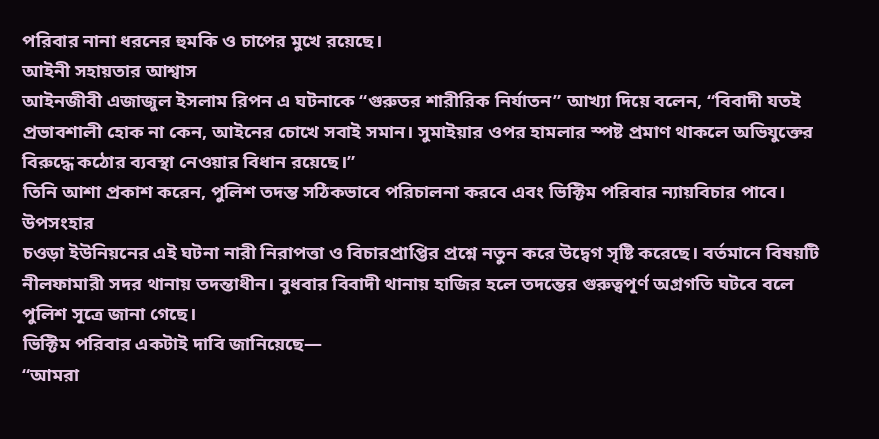পরিবার নানা ধরনের হুমকি ও চাপের মুখে রয়েছে।
আইনী সহায়তার আশ্বাস
আইনজীবী এজাজুল ইসলাম রিপন এ ঘটনাকে “গুরুতর শারীরিক নির্যাতন” আখ্যা দিয়ে বলেন, “বিবাদী যতই প্রভাবশালী হোক না কেন, আইনের চোখে সবাই সমান। সুমাইয়ার ওপর হামলার স্পষ্ট প্রমাণ থাকলে অভিযুক্তের বিরুদ্ধে কঠোর ব্যবস্থা নেওয়ার বিধান রয়েছে।”
তিনি আশা প্রকাশ করেন, পুলিশ তদন্ত সঠিকভাবে পরিচালনা করবে এবং ভিক্টিম পরিবার ন্যায়বিচার পাবে।
উপসংহার
চওড়া ইউনিয়নের এই ঘটনা নারী নিরাপত্তা ও বিচারপ্রাপ্তির প্রশ্নে নতুন করে উদ্বেগ সৃষ্টি করেছে। বর্তমানে বিষয়টি নীলফামারী সদর থানায় তদন্তাধীন। বুধবার বিবাদী থানায় হাজির হলে তদন্তের গুরুত্বপূর্ণ অগ্রগতি ঘটবে বলে পুলিশ সূত্রে জানা গেছে।
ভিক্টিম পরিবার একটাই দাবি জানিয়েছে—
“আমরা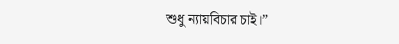শুধু ন্যায়বিচার চাই।”